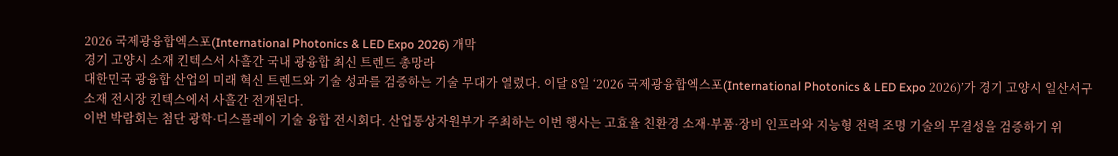2026 국제광융합엑스포(International Photonics & LED Expo 2026) 개막
경기 고양시 소재 킨텍스서 사흘간 국내 광융합 최신 트렌드 총망라
대한민국 광융합 산업의 미래 혁신 트렌드와 기술 성과를 검증하는 기술 무대가 열렸다. 이달 8일 ‘2026 국제광융합엑스포(International Photonics & LED Expo 2026)’가 경기 고양시 일산서구 소재 전시장 킨텍스에서 사흘간 전개된다.
이번 박람회는 첨단 광학·디스플레이 기술 융합 전시회다. 산업통상자원부가 주최하는 이번 행사는 고효율 친환경 소재·부품·장비 인프라와 지능형 전력 조명 기술의 무결성을 검증하기 위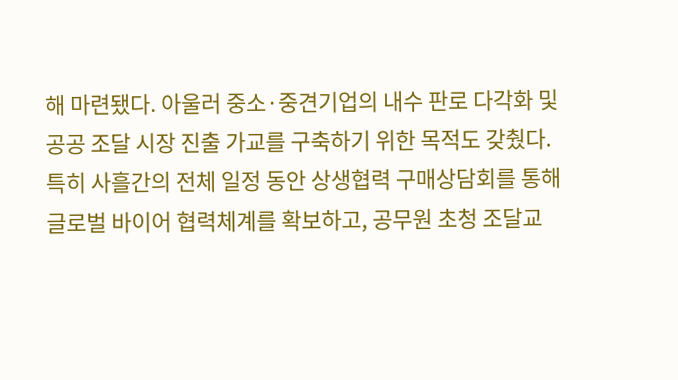해 마련됐다. 아울러 중소·중견기업의 내수 판로 다각화 및 공공 조달 시장 진출 가교를 구축하기 위한 목적도 갖췄다.
특히 사흘간의 전체 일정 동안 상생협력 구매상담회를 통해 글로벌 바이어 협력체계를 확보하고, 공무원 초청 조달교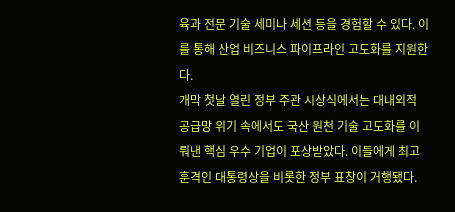육과 전문 기술 세미나 세션 등을 경험할 수 있다. 이를 통해 산업 비즈니스 파이프라인 고도화를 지원한다.
개막 첫날 열린 정부 주관 시상식에서는 대내외적 공급망 위기 속에서도 국산 원천 기술 고도화를 이뤄낸 핵심 우수 기업이 포상받았다. 이들에게 최고 훈격인 대통령상을 비롯한 정부 표창이 거행됐다.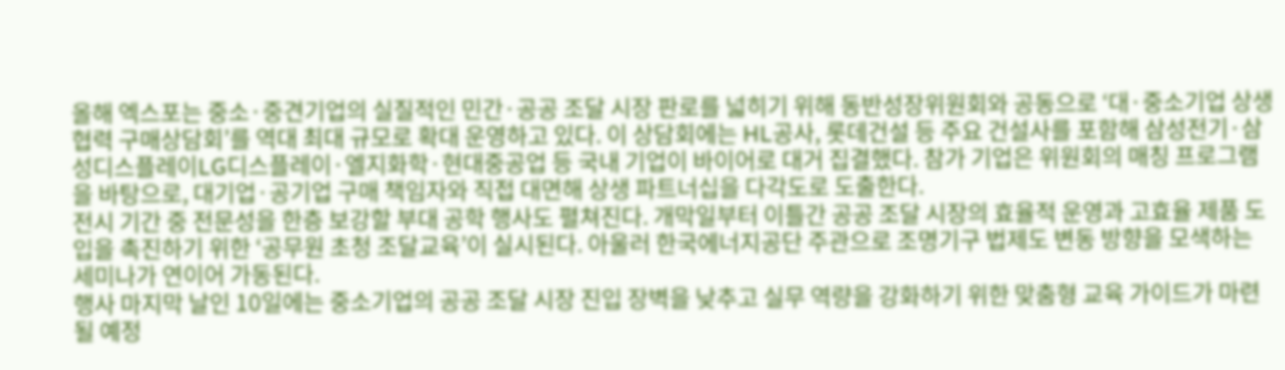올해 엑스포는 중소·중견기업의 실질적인 민간·공공 조달 시장 판로를 넓히기 위해 동반성장위원회와 공동으로 ‘대·중소기업 상생협력 구매상담회’를 역대 최대 규모로 확대 운영하고 있다. 이 상담회에는 HL공사, 롯데건설 등 주요 건설사를 포함해 삼성전기·삼성디스플레이LG디스플레이·엘지화학·현대중공업 등 국내 기업이 바이어로 대거 집결했다. 참가 기업은 위원회의 매칭 프로그램을 바탕으로, 대기업·공기업 구매 책임자와 직접 대면해 상생 파트너십을 다각도로 도출한다.
전시 기간 중 전문성을 한층 보강할 부대 공학 행사도 펼쳐진다. 개막일부터 이틀간 공공 조달 시장의 효율적 운영과 고효율 제품 도입을 촉진하기 위한 ‘공무원 초청 조달교육’이 실시된다. 아울러 한국에너지공단 주관으로 조명기구 법제도 변동 방향을 모색하는 세미나가 연이어 가동된다.
행사 마지막 날인 10일에는 중소기업의 공공 조달 시장 진입 장벽을 낮추고 실무 역량을 강화하기 위한 맞춤형 교육 가이드가 마련될 예정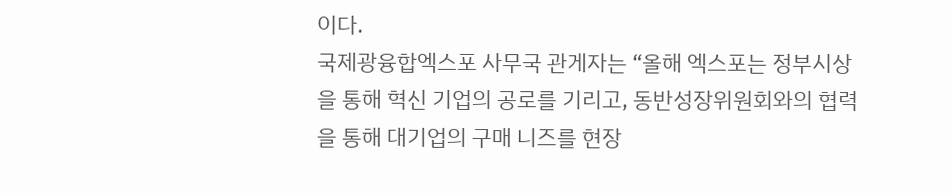이다.
국제광융합엑스포 사무국 관게자는 “올해 엑스포는 정부시상을 통해 혁신 기업의 공로를 기리고, 동반성장위원회와의 협력을 통해 대기업의 구매 니즈를 현장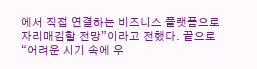에서 직접 연결하는 비즈니스 플랫폼으로 자리매김할 전망”이라고 전했다. 끝으로 “어려운 시기 속에 우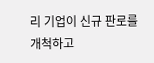리 기업이 신규 판로를 개척하고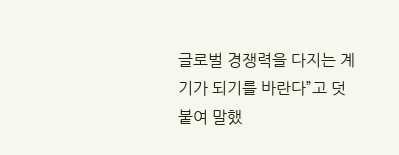글로벌 경쟁력을 다지는 계기가 되기를 바란다”고 덧붙여 말했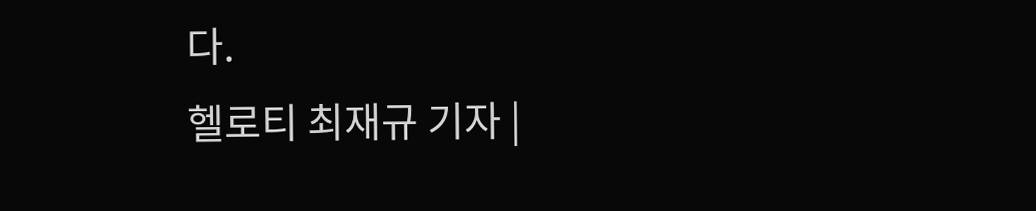다.
헬로티 최재규 기자 |